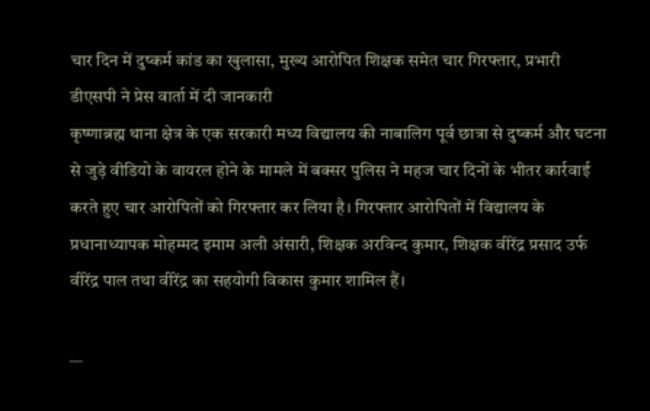चार दिन में दुष्कर्म कांड का खुलासा, मुख्य आरोपित शिक्षक समेत चार गिरफ्तार, प्रभारी डीएसपी ने प्रेस वार्ता में दी जानकारी
कृष्णाब्रह्म थाना क्षेत्र के एक सरकारी मध्य विद्यालय की नाबालिग पूर्व छात्रा से दुष्कर्म और घटना से जुड़े वीडियो के वायरल होने के मामले में बक्सर पुलिस ने महज चार दिनों के भीतर कार्रवाई करते हुए चार आरोपितों को गिरफ्तार कर लिया है। गिरफ्तार आरोपितों में विद्यालय के प्रधानाध्यापक मोहम्मद इमाम अली अंसारी, शिक्षक अरविन्द कुमार, शिक्षक वीरेंद्र प्रसाद उर्फ वीरेंद्र पाल तथा वीरेंद्र का सहयोगी विकास कुमार शामिल हैं।

__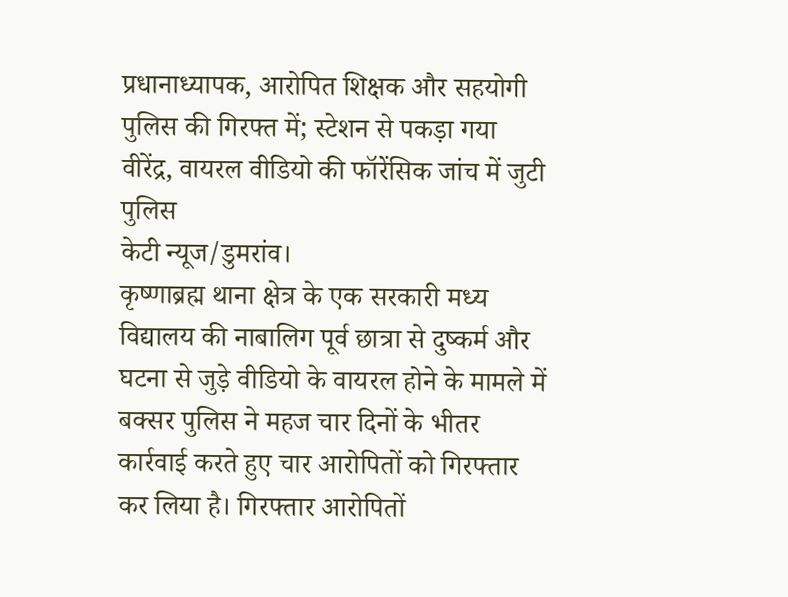प्रधानाध्यापक, आरोपित शिक्षक और सहयोगी पुलिस की गिरफ्त में; स्टेशन से पकड़ा गया वीरेंद्र, वायरल वीडियो की फॉरेंसिक जांच में जुटी पुलिस
केटी न्यूज/डुमरांव।
कृष्णाब्रह्म थाना क्षेत्र के एक सरकारी मध्य विद्यालय की नाबालिग पूर्व छात्रा से दुष्कर्म और घटना से जुड़े वीडियो के वायरल होने के मामले में बक्सर पुलिस ने महज चार दिनों के भीतर कार्रवाई करते हुए चार आरोपितों को गिरफ्तार कर लिया है। गिरफ्तार आरोपितों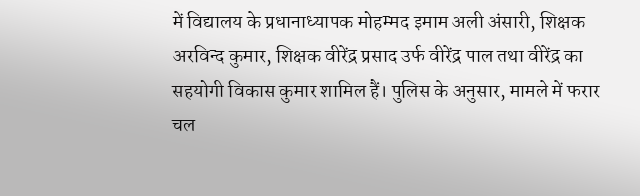में विद्यालय के प्रधानाध्यापक मोहम्मद इमाम अली अंसारी, शिक्षक अरविन्द कुमार, शिक्षक वीरेंद्र प्रसाद उर्फ वीरेंद्र पाल तथा वीरेंद्र का सहयोगी विकास कुमार शामिल हैं। पुलिस के अनुसार, मामले में फरार चल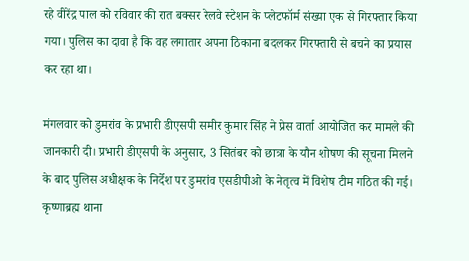रहे वीरेंद्र पाल को रविवार की रात बक्सर रेलवे स्टेशन के प्लेटफॉर्म संख्या एक से गिरफ्तार किया गया। पुलिस का दावा है कि वह लगातार अपना ठिकाना बदलकर गिरफ्तारी से बचने का प्रयास कर रहा था।

मंगलवार को डुमरांव के प्रभारी डीएसपी समीर कुमार सिंह ने प्रेस वार्ता आयोजित कर मामले की जानकारी दी। प्रभारी डीएसपी के अनुसार, 3 सितंबर को छात्रा के यौन शोषण की सूचना मिलने के बाद पुलिस अधीक्षक के निर्देश पर डुमरांव एसडीपीओ के नेतृत्व में विशेष टीम गठित की गई। कृष्णाब्रह्म थाना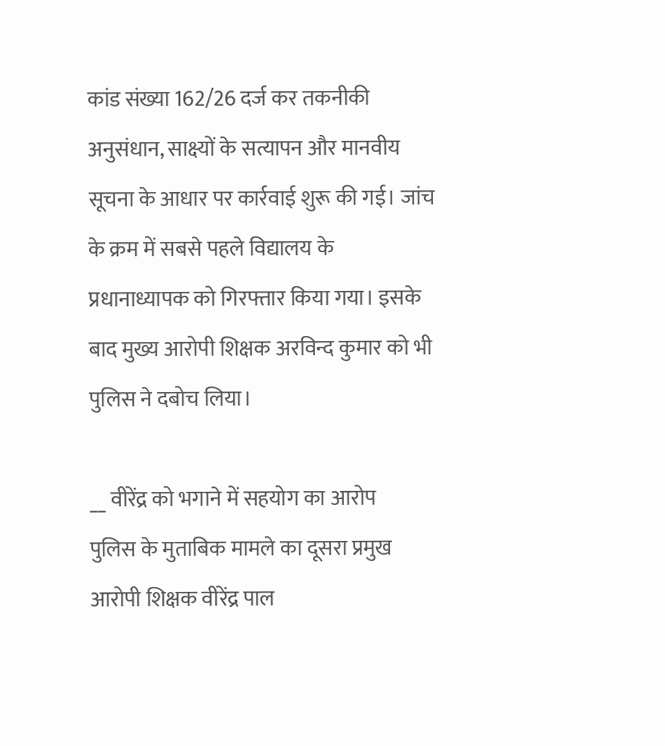कांड संख्या 162/26 दर्ज कर तकनीकी अनुसंधान, साक्ष्यों के सत्यापन और मानवीय सूचना के आधार पर कार्रवाई शुरू की गई। जांच के क्रम में सबसे पहले विद्यालय के प्रधानाध्यापक को गिरफ्तार किया गया। इसके बाद मुख्य आरोपी शिक्षक अरविन्द कुमार को भी पुलिस ने दबोच लिया।

__ वीरेंद्र को भगाने में सहयोग का आरोप
पुलिस के मुताबिक मामले का दूसरा प्रमुख आरोपी शिक्षक वीरेंद्र पाल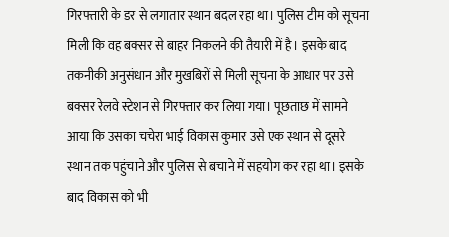गिरफ्तारी के डर से लगातार स्थान बदल रहा था। पुलिस टीम को सूचना मिली कि वह बक्सर से बाहर निकलने की तैयारी में है। इसके बाद तकनीकी अनुसंधान और मुखबिरों से मिली सूचना के आधार पर उसे बक्सर रेलवे स्टेशन से गिरफ्तार कर लिया गया। पूछताछ में सामने आया कि उसका चचेरा भाई विकास कुमार उसे एक स्थान से दूसरे स्थान तक पहुंचाने और पुलिस से बचाने में सहयोग कर रहा था। इसके बाद विकास को भी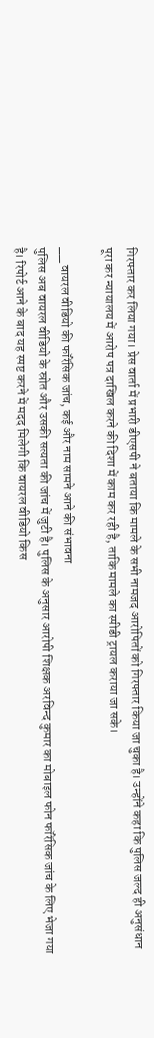गिरफ्तार कर लिया गया। प्रेस वार्ता में प्रभारी डीएसपी ने बताया कि मामले के सभी नामजद आरोपितों को गिरफ्तार किया जा चुका है। उन्होंने कहा कि पुलिस जल्द ही अनुसंधान पूरा कर न्यायालय में आरोप पत्र दाखिल करने की दिशा में काम कर रही है, ताकि मामले का स्पीडी ट्रायल कराया जा सके।

__ वायरल वीडियो की फॉरेंसिक जांच, कई और नाम सामने आने की संभावना
पुलिस अब वायरल वीडियो के स्रोत और उसकी सत्यता की जांच में जुटी है। पुलिस के अनुसार आरोपी शिक्षक अरविन्द कुमार का मोबाइल फोन फॉरेंसिक जांच के लिए भेजा गया है। रिपोर्ट आने के बाद यह स्पष्ट करने में मदद मिलेगी कि वायरल वीडियो किस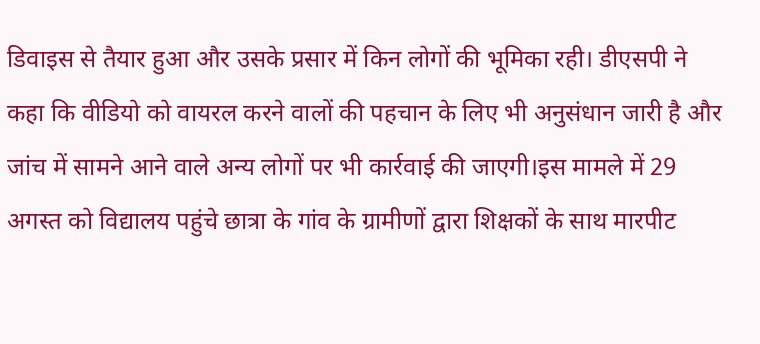डिवाइस से तैयार हुआ और उसके प्रसार में किन लोगों की भूमिका रही। डीएसपी ने कहा कि वीडियो को वायरल करने वालों की पहचान के लिए भी अनुसंधान जारी है और जांच में सामने आने वाले अन्य लोगों पर भी कार्रवाई की जाएगी।इस मामले में 29 अगस्त को विद्यालय पहुंचे छात्रा के गांव के ग्रामीणों द्वारा शिक्षकों के साथ मारपीट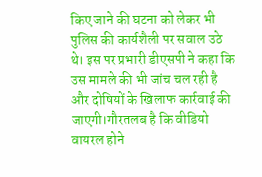किए जाने की घटना को लेकर भी पुलिस की कार्यशैली पर सवाल उठे थे। इस पर प्रभारी डीएसपी ने कहा कि उस मामले की भी जांच चल रही है और दोषियों के खिलाफ कार्रवाई की जाएगी।गौरतलब है कि वीडियो वायरल होने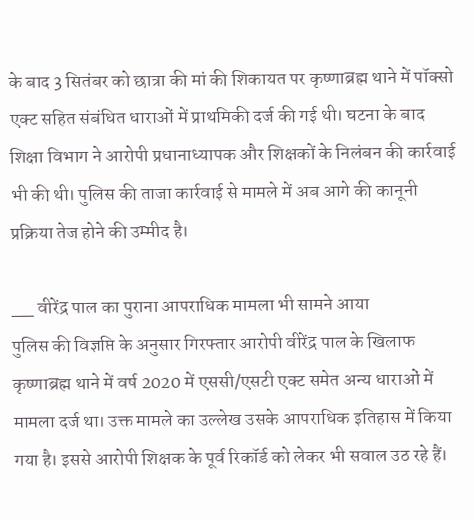के बाद 3 सितंबर को छात्रा की मां की शिकायत पर कृष्णाब्रह्म थाने में पॉक्सो एक्ट सहित संबंधित धाराओं में प्राथमिकी दर्ज की गई थी। घटना के बाद शिक्षा विभाग ने आरोपी प्रधानाध्यापक और शिक्षकों के निलंबन की कार्रवाई भी की थी। पुलिस की ताजा कार्रवाई से मामले में अब आगे की कानूनी प्रक्रिया तेज होने की उम्मीद है।

__ वीरेंद्र पाल का पुराना आपराधिक मामला भी सामने आया
पुलिस की विज्ञप्ति के अनुसार गिरफ्तार आरोपी वीरेंद्र पाल के खिलाफ कृष्णाब्रह्म थाने में वर्ष 2020 में एससी/एसटी एक्ट समेत अन्य धाराओं में मामला दर्ज था। उक्त मामले का उल्लेख उसके आपराधिक इतिहास में किया गया है। इससे आरोपी शिक्षक के पूर्व रिकॉर्ड को लेकर भी सवाल उठ रहे हैं।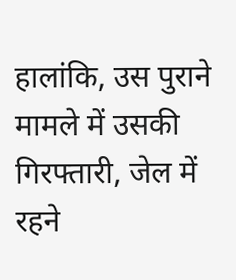हालांकि, उस पुराने मामले में उसकी गिरफ्तारी, जेल में रहने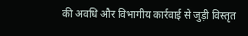की अवधि और विभागीय कार्रवाई से जुड़ी विस्तृत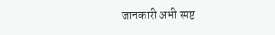जानकारी अभी स्पष्ट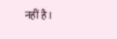नहीं है।